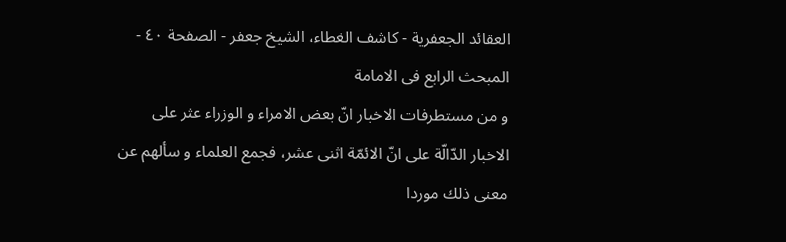العقائد الجعفرية - كاشف الغطاء، الشيخ جعفر - الصفحة ٤٠ - المبحث الرابع فى الامامة
و من مستطرفات الاخبار انّ بعض الامراء و الوزراء عثر على الاخبار الدّالّة على انّ الائمّة اثنى عشر، فجمع العلماء و سألهم عن معنى ذلك موردا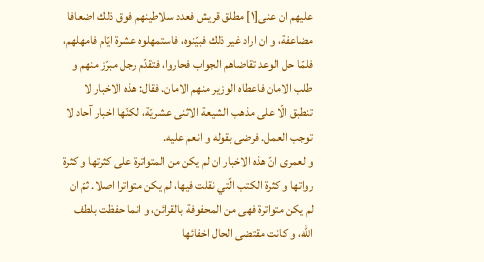عليهم ان عنى[١] مطلق قريش فعدد سلاطينهم فوق ذلك اضعافا مضاعفة، و ان اراد غير ذلك فبيّنوه، فاستمهلوه عشرة ايّام فامهلهم، فلمّا حل الوعد تقاضاهم الجواب فحاروا، فتقدّم رجل مبرّز منهم و طلب الامان فاعطاه الوزير منهم الامان. فقال: هذه الاخبار لا تنطبق الّا على مذهب الشيعة الاثنى عشريّة، لكنّها اخبار آحاد لا توجب العمل. فرضى بقوله و انعم عليه.
و لعمرى انّ هذه الاخبار ان لم يكن من المتواترة على كثرتها و كثرة رواتها و كثرة الكتب الّتي نقلت فيها، لم يكن متواترا اصلا. ثمّ ان لم يكن متواترة فهى من المحفوفة بالقرائن، و انما حفظت بلطف اللّه، و كانت مقتضى الحال اخفائها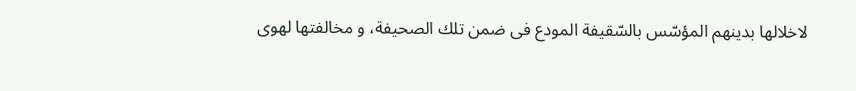لاخلالها بدينهم المؤسّس بالسّقيفة المودع فى ضمن تلك الصحيفة، و مخالفتها لهوى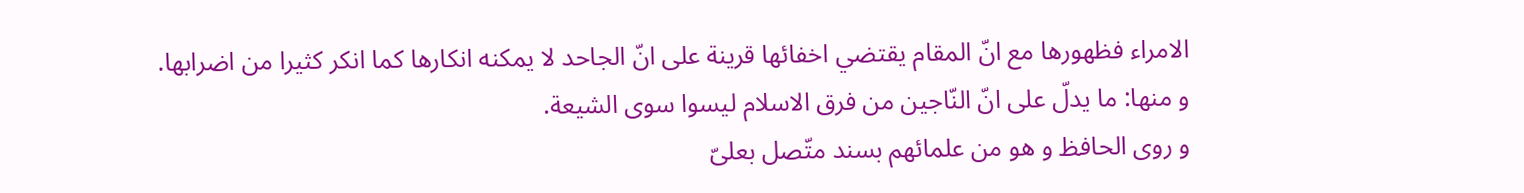الامراء فظهورها مع انّ المقام يقتضي اخفائها قرينة على انّ الجاحد لا يمكنه انكارها كما انكر كثيرا من اضرابها.
و منها: ما يدلّ على انّ النّاجين من فرق الاسلام ليسوا سوى الشيعة.
و روى الحافظ و هو من علمائهم بسند متّصل بعلىّ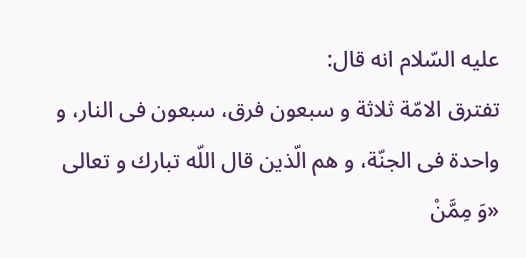عليه السّلام انه قال:
تفترق الامّة ثلاثة و سبعون فرق، سبعون فى النار، و واحدة فى الجنّة، و هم الّذين قال اللّه تبارك و تعالى «وَ مِمَّنْ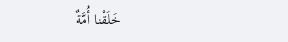خَلَقْنا أُمَّةٌ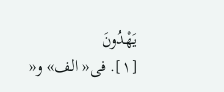يَهْدُونَ
[١]. فى« الف» و«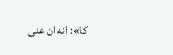كا»: انه ان عنى